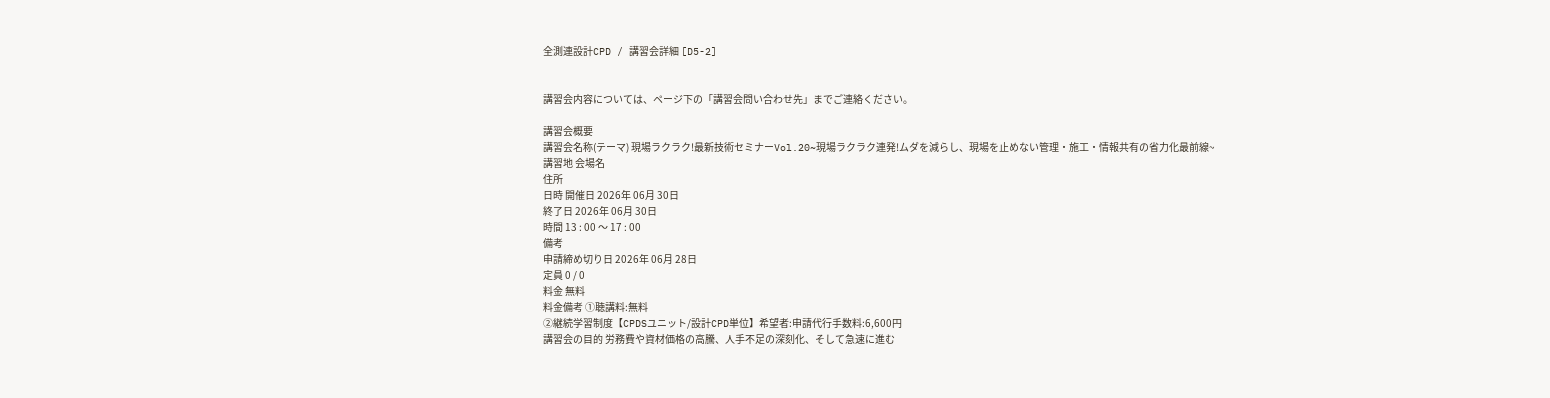全測連設計CPD / 講習会詳細 [D5-2]


講習会内容については、ページ下の「講習会問い合わせ先」までご連絡ください。

講習会概要
講習会名称(テーマ) 現場ラクラク!最新技術セミナーVol.20~現場ラクラク連発!ムダを減らし、現場を止めない管理・施工・情報共有の省力化最前線~
講習地 会場名
住所
日時 開催日 2026年 06月 30日
終了日 2026年 06月 30日
時間 13 : 00 〜 17 : 00
備考
申請締め切り日 2026年 06月 28日
定員 0 / 0
料金 無料
料金備考 ①聴講料:無料
②継続学習制度【CPDSユニット/設計CPD単位】希望者:申請代行手数料:6,600円
講習会の目的 労務費や資材価格の高騰、人手不足の深刻化、そして急速に進む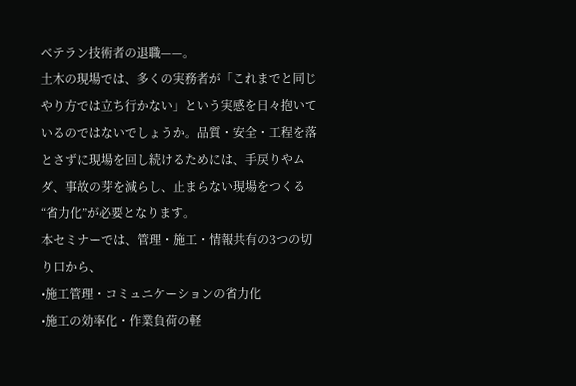ベテラン技術者の退職——。
土木の現場では、多くの実務者が「これまでと同じやり方では立ち行かない」という実感を日々抱いているのではないでしょうか。品質・安全・工程を落とさずに現場を回し続けるためには、手戻りやムダ、事故の芽を減らし、止まらない現場をつくる“省力化”が必要となります。
本セミナーでは、管理・施工・情報共有の3つの切り口から、
•施工管理・コミュニケーションの省力化
•施工の効率化・作業負荷の軽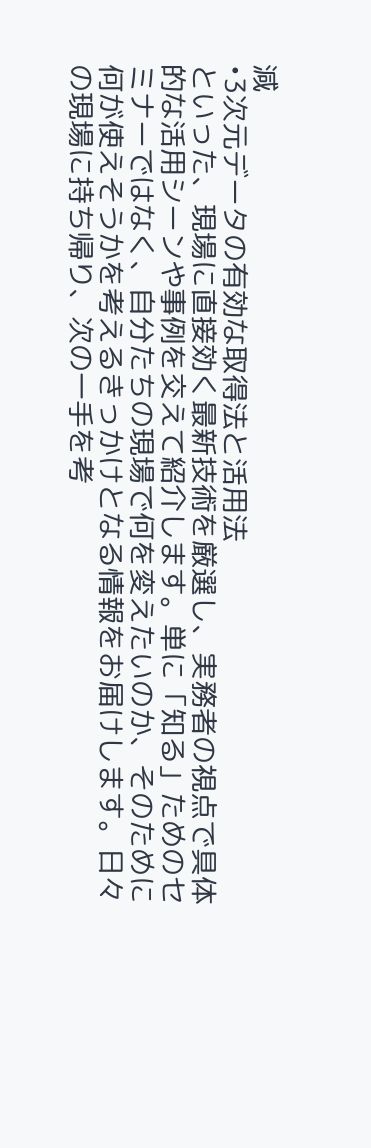減
•3次元データの有効な取得法と活用法
といった、現場に直接効く最新技術を厳選し、実務者の視点で具体的な活用シーンや事例を交えて紹介します。単に「知る」ためのセミナーではなく、自分たちの現場で何を変えたいのか、そのために何が使えそうかを考えるきっかけとなる情報をお届けします。日々の現場に持ち帰り、次の一手を考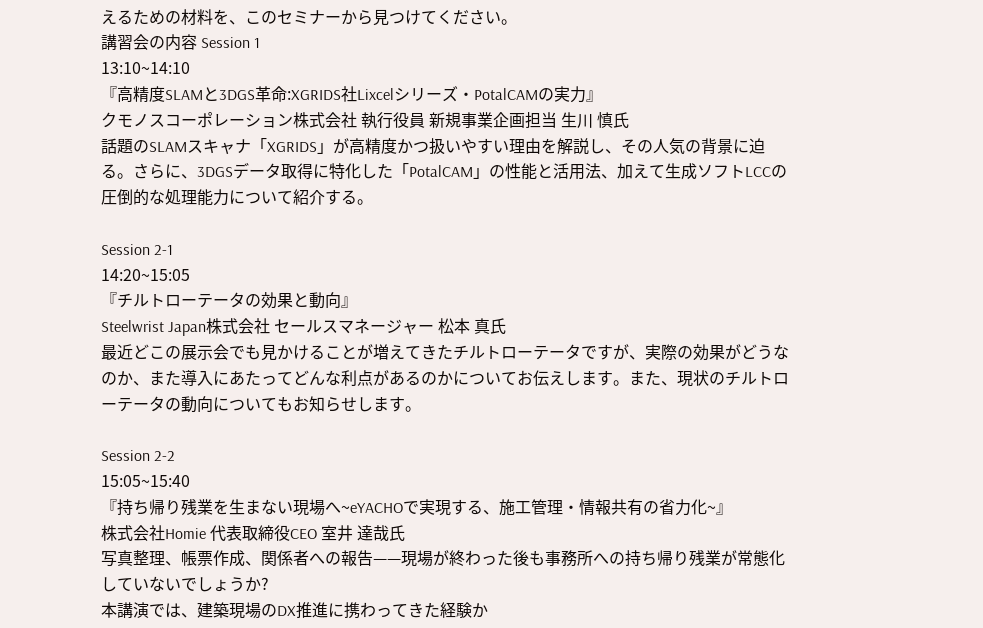えるための材料を、このセミナーから見つけてください。
講習会の内容 Session 1
13:10~14:10
『高精度SLAMと3DGS革命:XGRIDS社Lixcelシリーズ・PotalCAMの実力』
クモノスコーポレーション株式会社 執行役員 新規事業企画担当 生川 慎氏
話題のSLAMスキャナ「XGRIDS」が高精度かつ扱いやすい理由を解説し、その人気の背景に迫る。さらに、3DGSデータ取得に特化した「PotalCAM」の性能と活用法、加えて生成ソフトLCCの圧倒的な処理能力について紹介する。

Session 2-1
14:20~15:05
『チルトローテータの効果と動向』
Steelwrist Japan株式会社 セールスマネージャー 松本 真氏
最近どこの展示会でも見かけることが増えてきたチルトローテータですが、実際の効果がどうなのか、また導入にあたってどんな利点があるのかについてお伝えします。また、現状のチルトローテータの動向についてもお知らせします。

Session 2-2
15:05~15:40
『持ち帰り残業を生まない現場へ~eYACHOで実現する、施工管理・情報共有の省力化~』
株式会社Homie 代表取締役CEO 室井 達哉氏
写真整理、帳票作成、関係者への報告——現場が終わった後も事務所への持ち帰り残業が常態化していないでしょうか?
本講演では、建築現場のDX推進に携わってきた経験か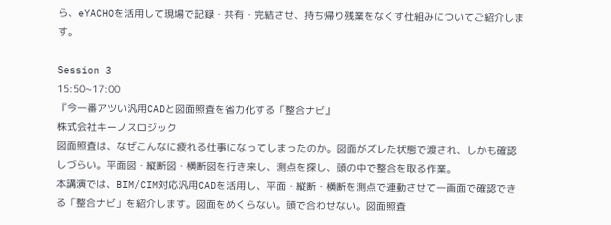ら、eYACHOを活用して現場で記録・共有・完結させ、持ち帰り残業をなくす仕組みについてご紹介します。

Session 3
15:50~17:00
『今一番アツい汎用CADと図面照査を省力化する「整合ナビ』
株式会社キーノスロジック
図面照査は、なぜこんなに疲れる仕事になってしまったのか。図面がズレた状態で渡され、しかも確認しづらい。平面図・縦断図・横断図を行き来し、測点を探し、頭の中で整合を取る作業。
本講演では、BIM/CIM対応汎用CADを活用し、平面・縦断・横断を測点で連動させて一画面で確認できる「整合ナビ」を紹介します。図面をめくらない。頭で合わせない。図面照査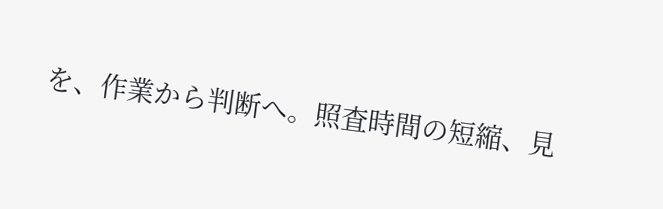を、作業から判断へ。照査時間の短縮、見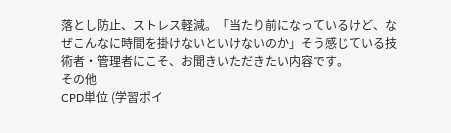落とし防止、ストレス軽減。「当たり前になっているけど、なぜこんなに時間を掛けないといけないのか」そう感じている技術者・管理者にこそ、お聞きいただきたい内容です。
その他
CPD単位 (学習ポイ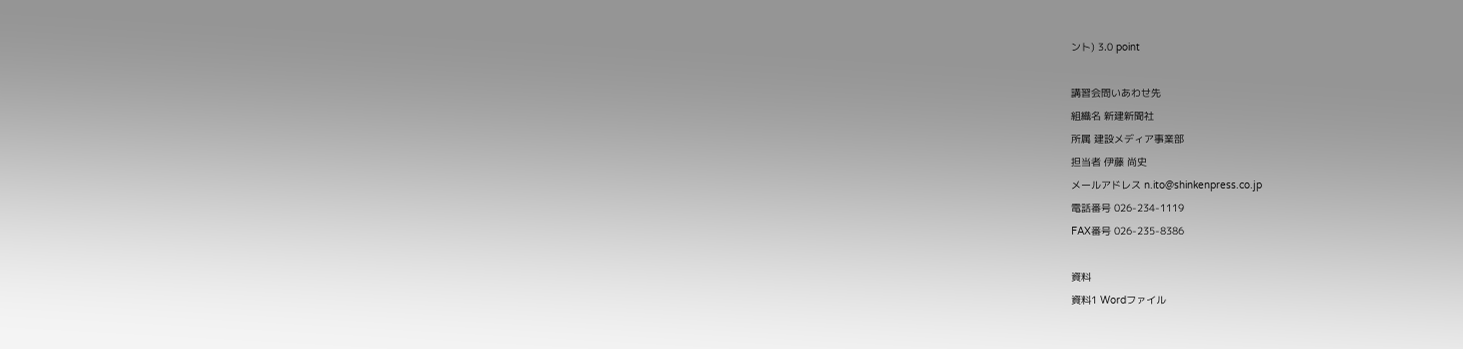ント) 3.0 point

講習会問いあわせ先
組織名 新建新聞社
所属 建設メディア事業部
担当者 伊藤 尚史
メールアドレス n.ito@shinkenpress.co.jp
電話番号 026-234-1119
FAX番号 026-235-8386

資料
資料1 Wordファイル